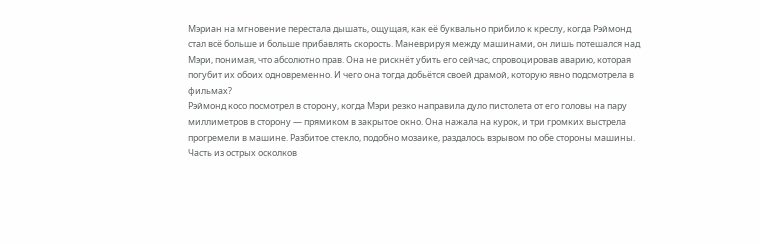Мэриан на мгновение перестала дышать, ощущая, как её буквально прибило к креслу, когда Рэймонд стал всё больше и больше прибавлять скорость. Маневрируя между машинами, он лишь потешался над Мэри, понимая, что абсолютно прав. Она не рискнёт убить его сейчас, спровоцировав аварию, которая погубит их обоих одновременно. И чего она тогда добьётся своей драмой, которую явно подсмотрела в фильмах?
Рэймонд косо посмотрел в сторону, когда Мэри резко направила дуло пистолета от его головы на пару миллиметров в сторону — прямиком в закрытое окно. Она нажала на курок, и три громких выстрела прогремели в машине. Разбитое стекло, подобно мозаике, раздалось взрывом по обе стороны машины. Часть из острых осколков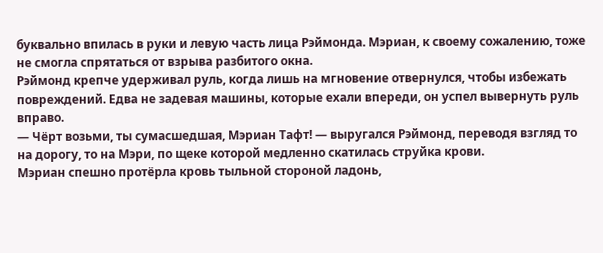буквально впилась в руки и левую часть лица Рэймонда. Мэриан, к своему сожалению, тоже не смогла спрятаться от взрыва разбитого окна.
Рэймонд крепче удерживал руль, когда лишь на мгновение отвернулся, чтобы избежать повреждений. Едва не задевая машины, которые ехали впереди, он успел вывернуть руль вправо.
— Чёрт возьми, ты сумасшедшая, Мэриан Тафт! — выругался Рэймонд, переводя взгляд то на дорогу, то на Мэри, по щеке которой медленно скатилась струйка крови.
Мэриан спешно протёрла кровь тыльной стороной ладонь,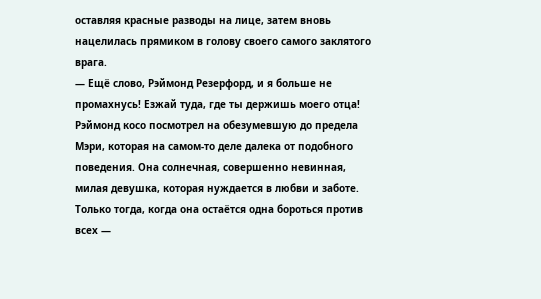оставляя красные разводы на лице, затем вновь нацелилась прямиком в голову своего самого заклятого врага.
— Ещё слово, Рэймонд Резерфорд, и я больше не промахнусь! Езжай туда, где ты держишь моего отца!
Рэймонд косо посмотрел на обезумевшую до предела Мэри, которая на самом-то деле далека от подобного поведения. Она солнечная, совершенно невинная, милая девушка, которая нуждается в любви и заботе. Только тогда, когда она остаётся одна бороться против всех —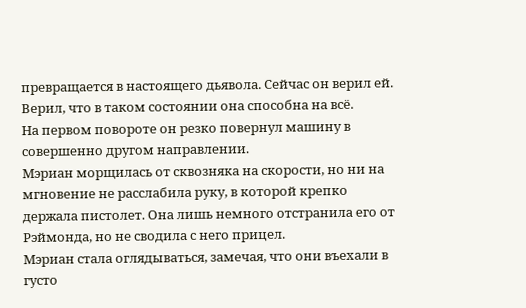превращается в настоящего дьявола. Сейчас он верил ей. Верил, что в таком состоянии она способна на всё.
На первом повороте он резко повернул машину в совершенно другом направлении.
Мэриан морщилась от сквозняка на скорости, но ни на мгновение не расслабила руку, в которой крепко держала пистолет. Она лишь немного отстранила его от Рэймонда, но не сводила с него прицел.
Мэриан стала оглядываться, замечая, что они въехали в густо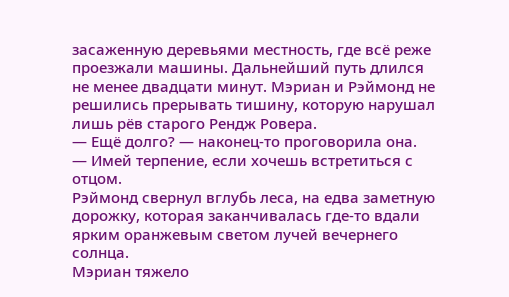засаженную деревьями местность, где всё реже проезжали машины. Дальнейший путь длился не менее двадцати минут. Мэриан и Рэймонд не решились прерывать тишину, которую нарушал лишь рёв старого Рендж Ровера.
— Ещё долго? — наконец-то проговорила она.
— Имей терпение, если хочешь встретиться с отцом.
Рэймонд свернул вглубь леса, на едва заметную дорожку, которая заканчивалась где-то вдали ярким оранжевым светом лучей вечернего солнца.
Мэриан тяжело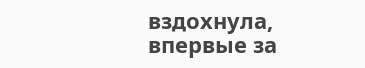вздохнула, впервые за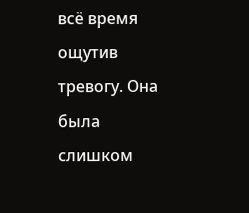всё время ощутив тревогу. Она была слишком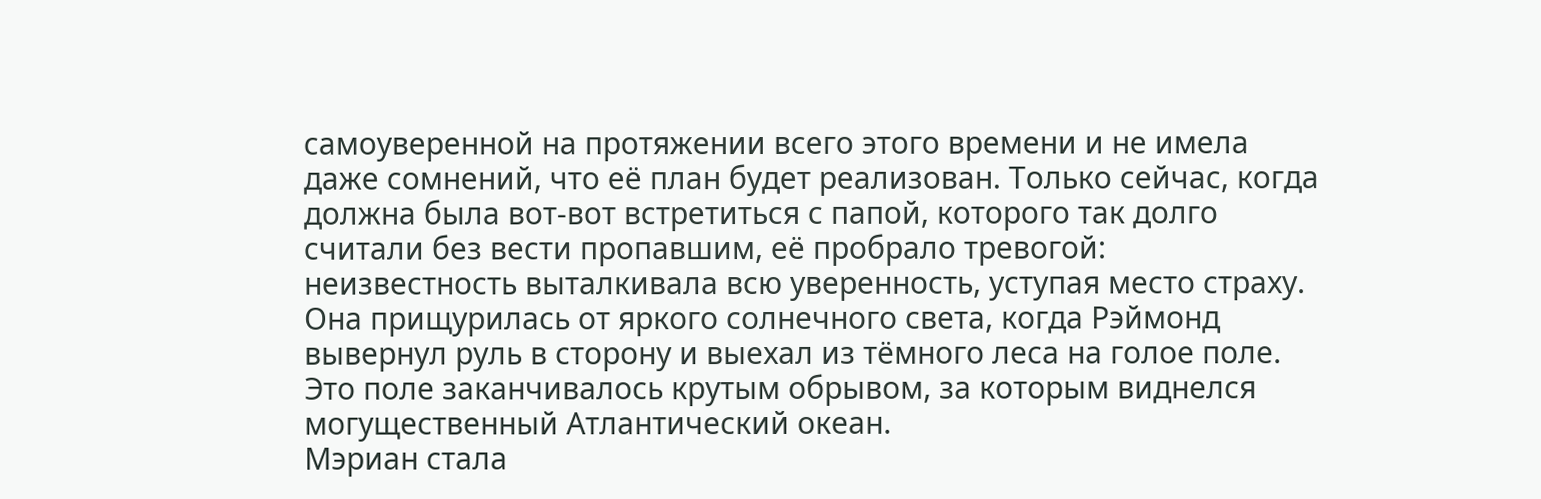самоуверенной на протяжении всего этого времени и не имела даже сомнений, что её план будет реализован. Только сейчас, когда должна была вот-вот встретиться с папой, которого так долго считали без вести пропавшим, её пробрало тревогой: неизвестность выталкивала всю уверенность, уступая место страху.
Она прищурилась от яркого солнечного света, когда Рэймонд вывернул руль в сторону и выехал из тёмного леса на голое поле. Это поле заканчивалось крутым обрывом, за которым виднелся могущественный Атлантический океан.
Мэриан стала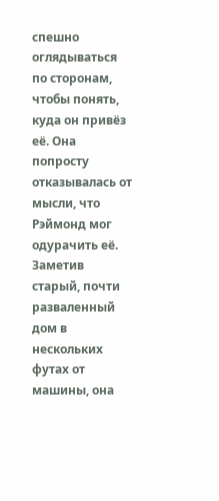спешно оглядываться по сторонам, чтобы понять, куда он привёз её. Она попросту отказывалась от мысли, что Рэймонд мог одурачить её. Заметив старый, почти разваленный дом в нескольких футах от машины, она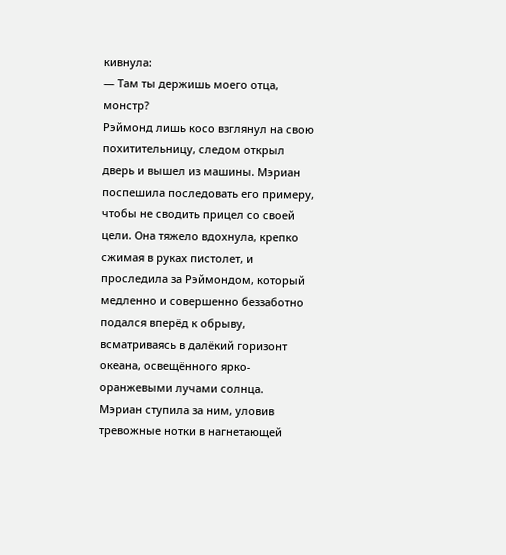кивнула:
— Там ты держишь моего отца, монстр?
Рэймонд лишь косо взглянул на свою похитительницу, следом открыл дверь и вышел из машины. Мэриан поспешила последовать его примеру, чтобы не сводить прицел со своей цели. Она тяжело вдохнула, крепко сжимая в руках пистолет, и проследила за Рэймондом, который медленно и совершенно беззаботно подался вперёд к обрыву, всматриваясь в далёкий горизонт океана, освещённого ярко-оранжевыми лучами солнца.
Мэриан ступила за ним, уловив тревожные нотки в нагнетающей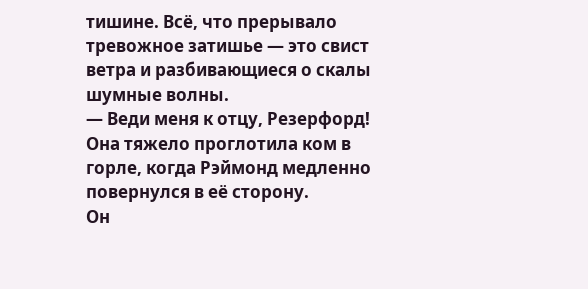тишине. Всё, что прерывало тревожное затишье — это свист ветра и разбивающиеся о скалы шумные волны.
— Веди меня к отцу, Резерфорд!
Она тяжело проглотила ком в горле, когда Рэймонд медленно повернулся в её сторону.
Он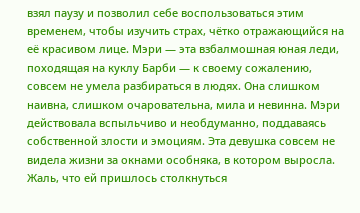взял паузу и позволил себе воспользоваться этим временем, чтобы изучить страх, чётко отражающийся на её красивом лице. Мэри — эта взбалмошная юная леди, походящая на куклу Барби — к своему сожалению, совсем не умела разбираться в людях. Она слишком наивна, слишком очаровательна, мила и невинна. Мэри действовала вспыльчиво и необдуманно, поддаваясь собственной злости и эмоциям. Эта девушка совсем не видела жизни за окнами особняка, в котором выросла. Жаль, что ей пришлось столкнуться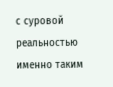с суровой реальностью именно таким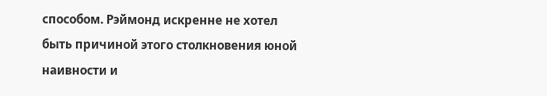способом. Рэймонд искренне не хотел быть причиной этого столкновения юной наивности и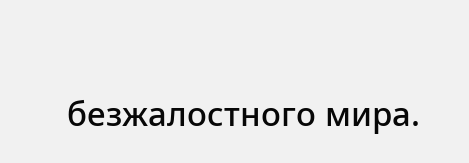безжалостного мира.